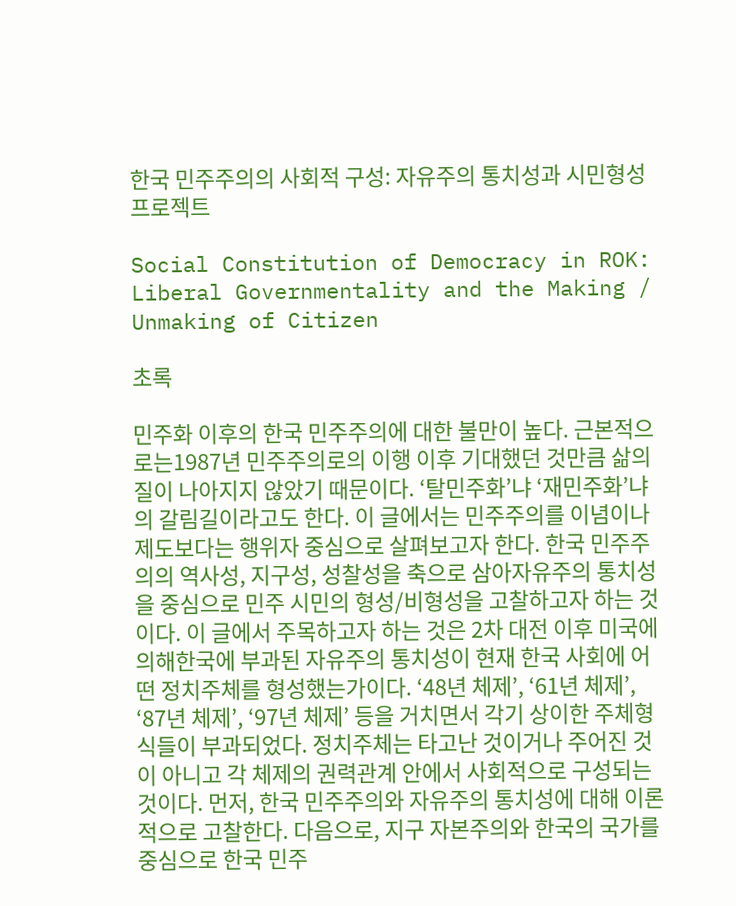한국 민주주의의 사회적 구성: 자유주의 통치성과 시민형성 프로젝트

Social Constitution of Democracy in ROK: Liberal Governmentality and the Making / Unmaking of Citizen

초록

민주화 이후의 한국 민주주의에 대한 불만이 높다. 근본적으로는1987년 민주주의로의 이행 이후 기대했던 것만큼 삶의 질이 나아지지 않았기 때문이다. ‘탈민주화’냐 ‘재민주화’냐의 갈림길이라고도 한다. 이 글에서는 민주주의를 이념이나 제도보다는 행위자 중심으로 살펴보고자 한다. 한국 민주주의의 역사성, 지구성, 성찰성을 축으로 삼아자유주의 통치성을 중심으로 민주 시민의 형성/비형성을 고찰하고자 하는 것이다. 이 글에서 주목하고자 하는 것은 2차 대전 이후 미국에 의해한국에 부과된 자유주의 통치성이 현재 한국 사회에 어떤 정치주체를 형성했는가이다. ‘48년 체제’, ‘61년 체제’, ‘87년 체제’, ‘97년 체제’ 등을 거치면서 각기 상이한 주체형식들이 부과되었다. 정치주체는 타고난 것이거나 주어진 것이 아니고 각 체제의 권력관계 안에서 사회적으로 구성되는 것이다. 먼저, 한국 민주주의와 자유주의 통치성에 대해 이론적으로 고찰한다. 다음으로, 지구 자본주의와 한국의 국가를 중심으로 한국 민주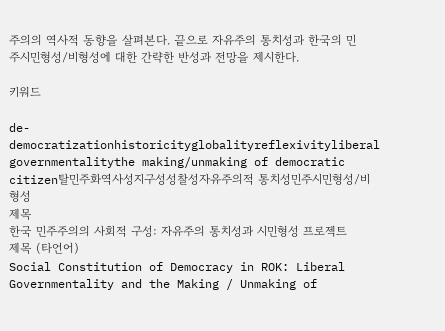주의의 역사적 동향을 살펴본다. 끝으로 자유주의 통치성과 한국의 민주시민형성/비형성에 대한 간략한 반성과 전망을 제시한다.

키워드

de-democratizationhistoricityglobalityreflexivityliberal governmentalitythe making/unmaking of democratic citizen탈민주화역사성지구성성찰성자유주의적 통치성민주시민형성/비형성
제목
한국 민주주의의 사회적 구성: 자유주의 통치성과 시민형성 프로젝트
제목 (타언어)
Social Constitution of Democracy in ROK: Liberal Governmentality and the Making / Unmaking of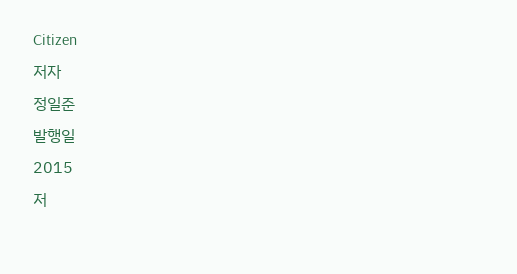Citizen
저자
정일준
발행일
2015
저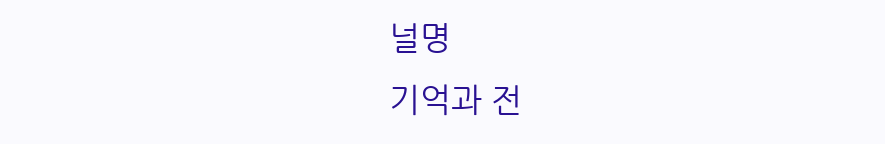널명
기억과 전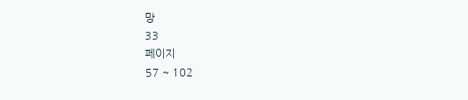망
33
페이지
57 ~ 102